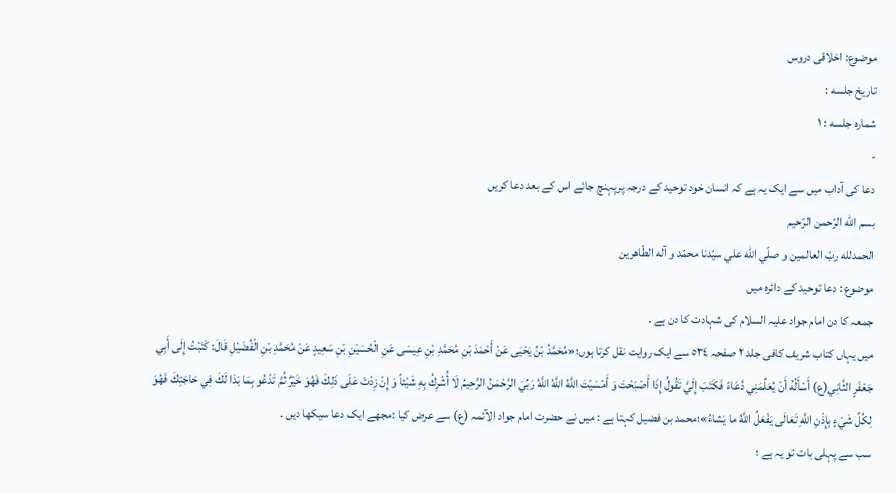موضوع: اخلاقی دروس
تاریخ جلسه :
شماره جلسه : ۱
-
دعا کی آداب میں سے ایک یہ ہے کہ انسان خود توحید کے درجہ پرپہنچ جائے اس کے بعد دعا کریں
بسم الله الرّحمن الرّحيم
الحمدلله ربّ العالمين و صلّي الله علي سيّدنا محمّد و آله الطّاهرين
موضوع : دعا توحید کے دائرہ میں
جمعہ کا دن امام جواد علیہ السلام کی شہادت کا دن ہے ۔
میں یہاں کتاب شریف کافی جلد ٢ صفحہ ٥٣٤ سے ایک روایت نقل کرتا ہوں؛«مُحَمَّدُ بْنُ يَحْيَى عَنْ أَحْمَدَ بْنِ مُحَمَّدِ بْنِ عِيسَى عَنِ الْحُسَيْنِ بْنِ سَعِيدٍ عَنْ مُحَمَّدِ بْنِ الْفُضَيْلِ قَالَ: كَتَبْتُ إِلَى أَبِي جَعْفَرٍ الثَّانِي(ع) أَسْأَلُهُ أَنْ يُعَلِّمَنِي دُعَاءً فَكَتَبَ إِلَيَّ تَقُولُ إِذَا أَصْبَحْتَ وَ أَمْسَيْتَ اللَّهُ اللَّهُ اللَّهُ رَبِّيَ الرَّحْمَنُ الرَّحِيمُ لَا أُشْرِكُ بِهِ شَيْئاً وَ إِنْ زِدْتَ عَلَى ذَلِكَ فَهُوَ خَيْرٌ ثُمَّ تَدْعُو بِمَا بَدَا لَكَ فِي حَاجَتِكَ فَهُوَ لِكُلِّ شَيْءٍ بِإِذْنِ اللَّهِ تَعَالَى يَفْعَلُ اللَّهُ ما يَشاءُ»؛محمد بن فضیل کہتا ہے : میں نے حضرت امام جواد الآئمہ (ع) سے عرض کیا :مجھے ایک دعا سیکھا دیں ۔
سب سے پہلی بات تو یہ ہے ؛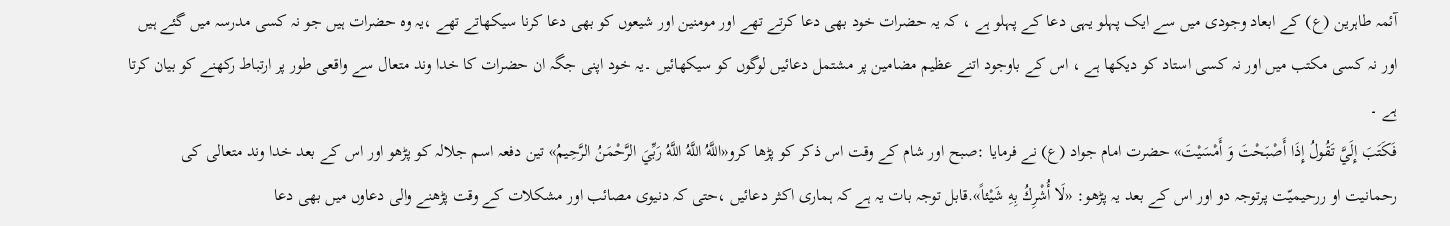آئمہ طاہرین (ع) کے ابعاد وجودی میں سے ایک پہلو یہی دعا کے پہلو ہے ، کہ یہ حضرات خود بھی دعا کرتے تھے اور مومنین اور شیعوں کو بھی دعا کرنا سیکھاتے تھے ،یہ وہ حضرات ہیں جو نہ کسی مدرسہ میں گئے ہیں اور نہ کسی مکتب میں اور نہ کسی استاد کو دیکھا ہے ، اس کے باوجود اتنے عظیم مضامین پر مشتمل دعائیں لوگوں کو سیکھائیں ۔یہ خود اپنی جگہ ان حضرات کا خدا وند متعال سے واقعی طور پر ارتباط رکھنے کو بیان کرتا ہے ۔
فَكَتَبَ إِلَيَّ تَقُولُ إِذَا أَصْبَحْتَ وَ أَمْسَيْتَ» حضرت امام جواد (ع) نے فرمایا :صبح اور شام کے وقت اس ذکر کو پڑھا کرو«اللَّهُ اللَّهُ اللَّهُ رَبِّيَ الرَّحْمَنُ الرَّحِيمُ» تین دفعہ اسم جلالہ کو پڑھو اور اس کے بعد خدا وند متعالی کی رحمانیت او ررحیمیّت پرتوجہ دو اور اس کے بعد یہ پڑھو: «لَا أُشْرِكُ بِهِ شَيْئاً».قابل توجہ بات یہ ہے کہ ہماری اکثر دعائیں ،حتی کہ دنیوی مصائب اور مشکلات کے وقت پڑھنے والی دعاوں میں بھی دعا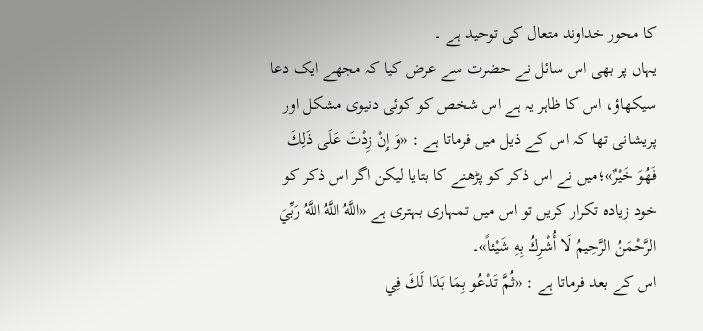کا محور خداوند متعال کی توحید ہے ۔
یہاں پر بھی اس سائل نے حضرت سے عرض کیا کہ مجھے ایک دعا سیکھاؤ، اس کا ظاہر یہ ہے اس شخص کو کوئی دنیوی مشکل اور پریشانی تھا کہ اس کے ذیل میں فرماتا ہے : «وَ إِنْ زِدْتَ عَلَى ذَلِكَ فَهُوَ خَيْرٌ»؛میں نے اس ذکر کو پڑھنے کا بتایا لیکن اگر اس ذکر کو خود زیادہ تکرار کریں تو اس میں تمہاری بہتری ہے «اللَّهُ اللَّهُ اللَّهُ رَبِّيَ الرَّحْمَنُ الرَّحِيمُ لَا أُشْرِكُ بِهِ شَيْئاً»۔
اس کے بعد فرماتا ہے : «ثُمَّ تَدْعُو بِمَا بَدَا لَكَ فِي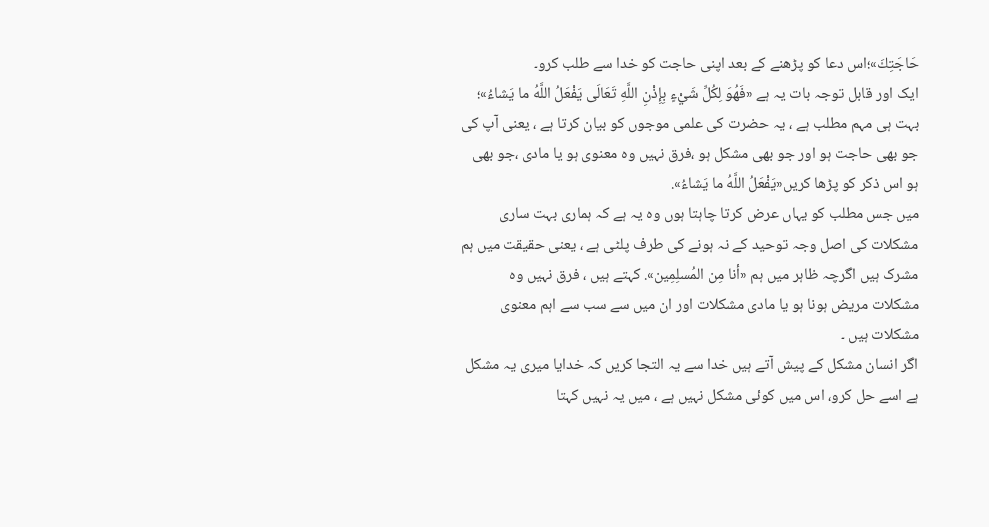حَاجَتِكَ»؛اس دعا کو پڑھنے کے بعد اپنی حاجت کو خدا سے طلب کرو۔
ایک اور قابل توجہ بات یہ ہے «فَهُوَ لِكُلِّ شَيْءٍ بِإِذْنِ اللَّهِ تَعَالَى يَفْعَلُ اللَّهُ ما يَشاءُ»؛ بہت ہی مہم مطلب ہے ، یہ حضرت کی علمی موجوں کو بیان کرتا ہے ، یعنی آپ کی جو بھی حاجت ہو اور جو بھی مشکل ہو ،فرق نہیں وہ معنوی ہو یا مادی ،جو بھی ہو اس ذکر کو پڑھا کریں«يَفْعَلُ اللَّهُ ما يَشاءُ».
میں جس مطلب کو یہاں عرض کرتا چاہتا ہوں وہ یہ ہے کہ ہماری بہت ساری مشکلات کی اصل وجہ توحید کے نہ ہونے کی طرف پلٹی ہے ، یعنی حقیقت میں ہم مشرک ہیں اگرچہ ظاہر میں ہم «أنا مِن المُسلِمِين». کہتے ہیں ، فرق نہیں وہ مشکلات مریض ہونا ہو یا مادی مشکلات اور ان میں سے سب سے اہم معنوی مشکلات ہیں ۔
اگر انسان مشکل کے پیش آتے ہیں خدا سے یہ التجا کریں کہ خدایا میری یہ مشکل ہے اسے حل کرو، اس میں کوئی مشکل نہیں ہے ، میں یہ نہیں کہتا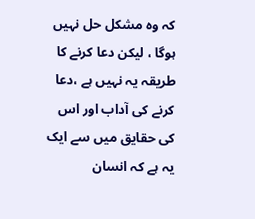کہ وہ مشکل حل نہیں ہوگا ، لیکن دعا کرنے کا طریقہ یہ نہیں ہے ،دعا کرنے کی آداب اور اس کی حقایق میں سے ایک یہ ہے کہ انسان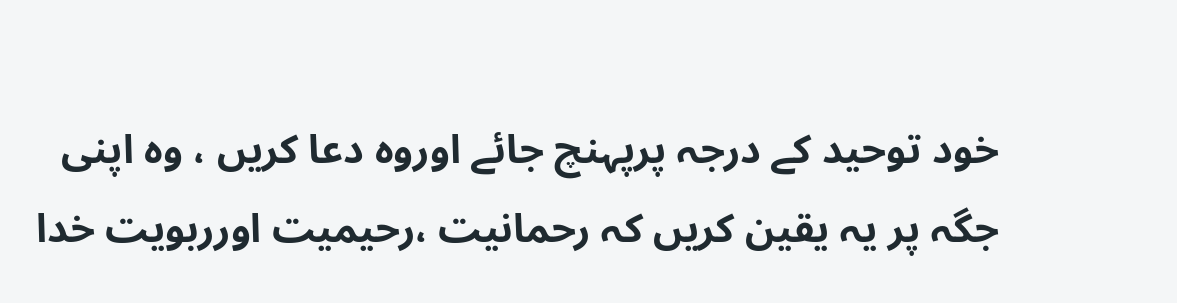خود توحید کے درجہ پرپہنچ جائے اوروہ دعا کریں ، وہ اپنی جگہ پر یہ یقین کریں کہ رحمانیت ،رحیمیت اورربویت خدا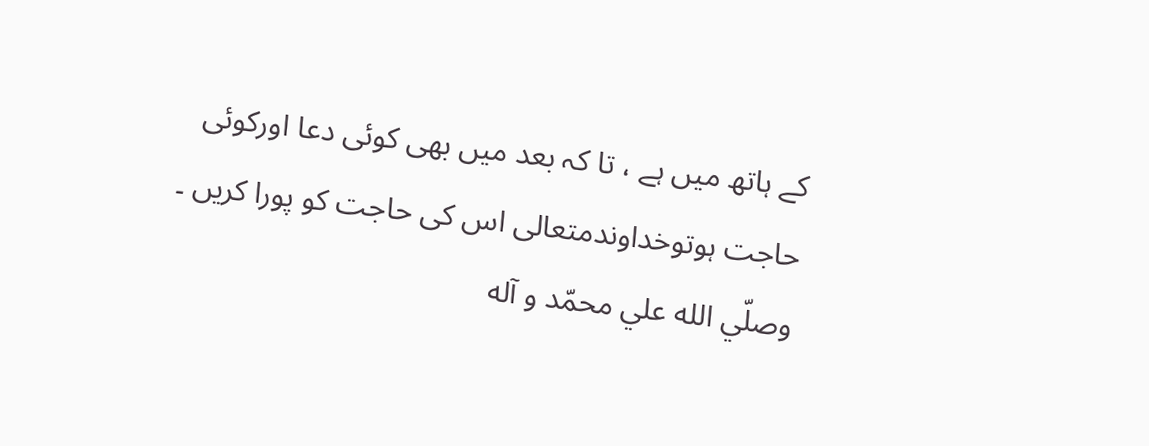کے ہاتھ میں ہے ، تا کہ بعد میں بھی کوئی دعا اورکوئی حاجت ہوتوخداوندمتعالی اس کی حاجت کو پورا کریں ۔
وصلّي الله علي محمّد و آله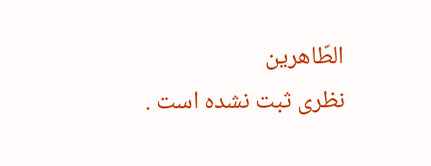الطّاهرين
نظری ثبت نشده است .